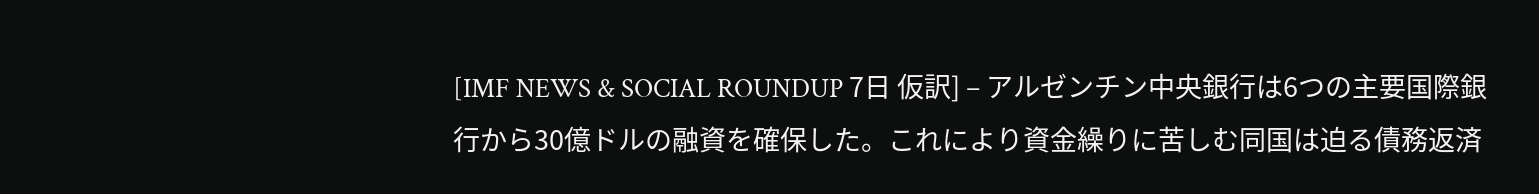[IMF NEWS & SOCIAL ROUNDUP 7日 仮訳] – アルゼンチン中央銀行は6つの主要国際銀行から30億ドルの融資を確保した。これにより資金繰りに苦しむ同国は迫る債務返済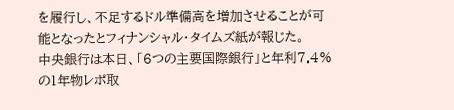を履行し、不足するドル準備高を増加させることが可能となったとフィナンシャル・タイムズ紙が報じた。
中央銀行は本日、「6つの主要国際銀行」と年利7.4%の1年物レポ取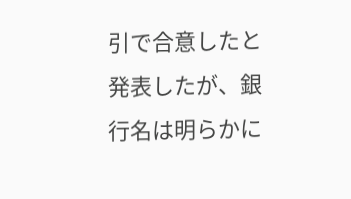引で合意したと発表したが、銀行名は明らかに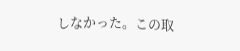しなかった。この取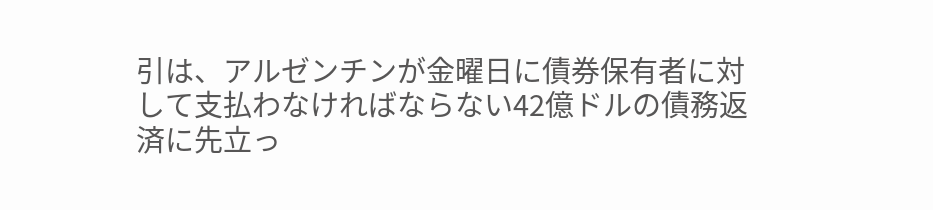引は、アルゼンチンが金曜日に債券保有者に対して支払わなければならない42億ドルの債務返済に先立っ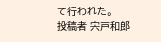て行われた。
投稿者 宍戸和郎